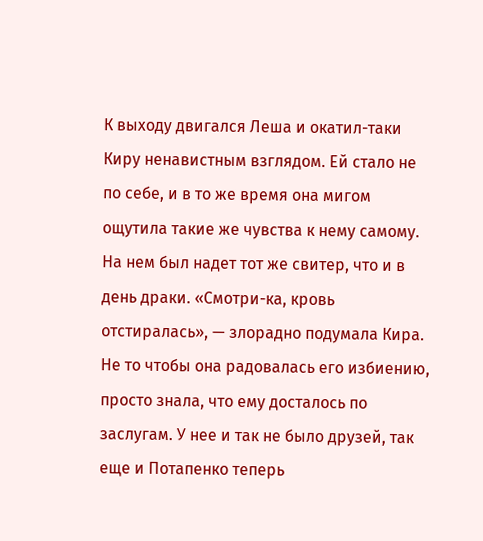К выходу двигался Леша и окатил-таки Киру ненавистным взглядом. Ей стало не по себе, и в то же время она мигом ощутила такие же чувства к нему самому. На нем был надет тот же свитер, что и в день драки. «Смотри-ка, кровь отстиралась», — злорадно подумала Кира. Не то чтобы она радовалась его избиению, просто знала, что ему досталось по заслугам. У нее и так не было друзей, так еще и Потапенко теперь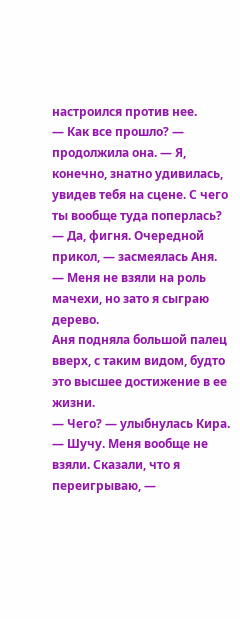настроился против нее.
— Как все прошло? — продолжила она. — Я, конечно, знатно удивилась, увидев тебя на сцене. С чего ты вообще туда поперлась?
— Да, фигня. Очередной прикол, — засмеялась Аня. — Меня не взяли на роль мачехи, но зато я сыграю дерево.
Аня подняла большой палец вверх, с таким видом, будто это высшее достижение в ее жизни.
— Чего? — улыбнулась Кира.
— Шучу. Меня вообще не взяли. Сказали, что я переигрываю, —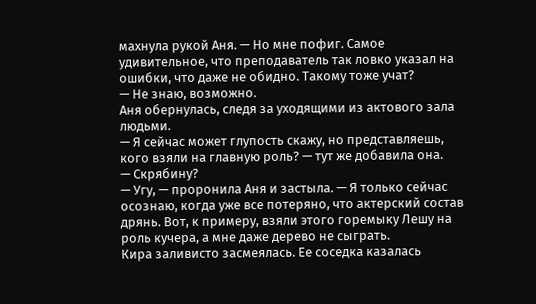махнула рукой Аня. — Но мне пофиг. Самое удивительное, что преподаватель так ловко указал на ошибки, что даже не обидно. Такому тоже учат?
— Не знаю, возможно.
Аня обернулась, следя за уходящими из актового зала людьми.
— Я сейчас может глупость скажу, но представляешь, кого взяли на главную роль? — тут же добавила она.
— Скрябину?
— Угу, — проронила Аня и застыла. — Я только сейчас осознаю, когда уже все потеряно, что актерский состав дрянь. Вот, к примеру, взяли этого горемыку Лешу на роль кучера, а мне даже дерево не сыграть.
Кира заливисто засмеялась. Ее соседка казалась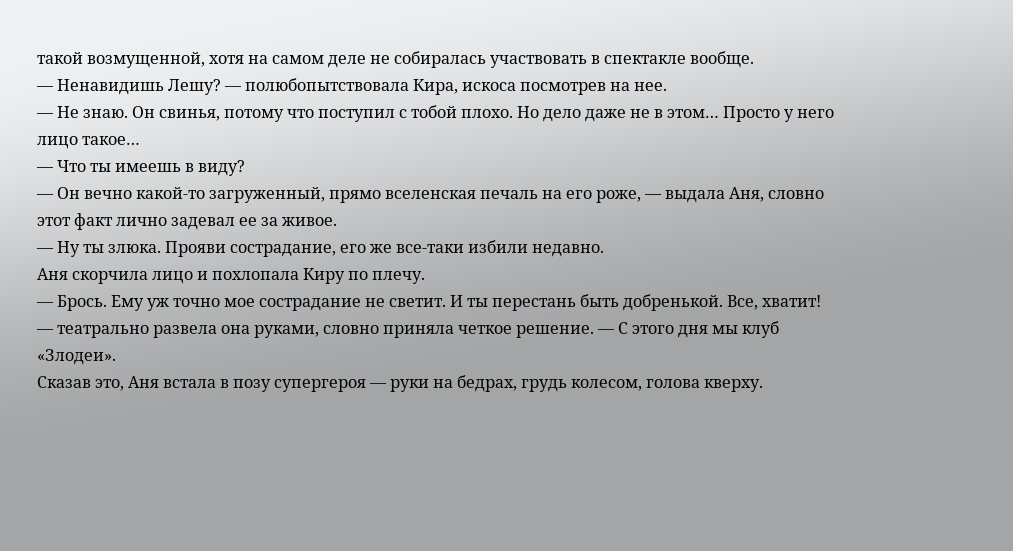такой возмущенной, хотя на самом деле не собиралась участвовать в спектакле вообще.
— Ненавидишь Лешу? — полюбопытствовала Кира, искоса посмотрев на нее.
— Не знаю. Он свинья, потому что поступил с тобой плохо. Но дело даже не в этом… Просто у него лицо такое…
— Что ты имеешь в виду?
— Он вечно какой-то загруженный, прямо вселенская печаль на его роже, — выдала Аня, словно этот факт лично задевал ее за живое.
— Ну ты злюка. Прояви сострадание, его же все-таки избили недавно.
Аня скорчила лицо и похлопала Киру по плечу.
— Брось. Ему уж точно мое сострадание не светит. И ты перестань быть добренькой. Все, хватит! — театрально развела она руками, словно приняла четкое решение. — С этого дня мы клуб «Злодеи».
Сказав это, Аня встала в позу супергероя — руки на бедрах, грудь колесом, голова кверху.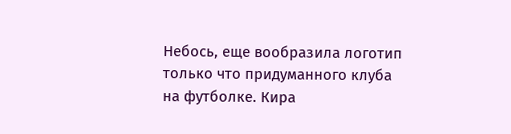Небось, еще вообразила логотип только что придуманного клуба на футболке. Кира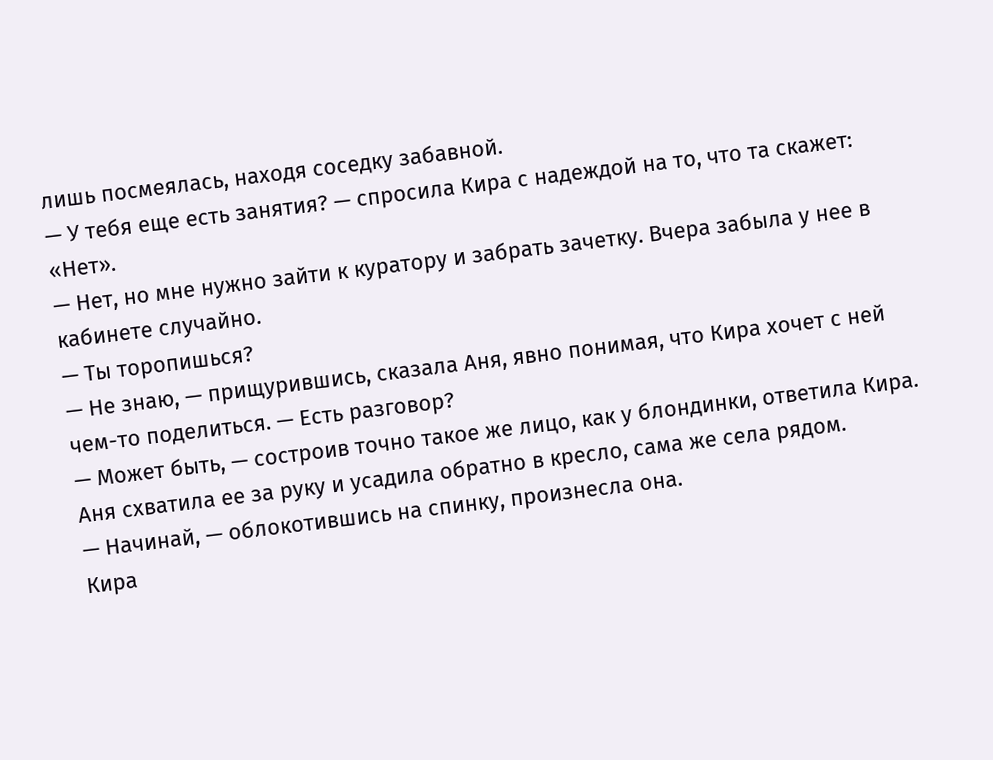лишь посмеялась, находя соседку забавной.
— У тебя еще есть занятия? — спросила Кира с надеждой на то, что та скажет: «Нет».
— Нет, но мне нужно зайти к куратору и забрать зачетку. Вчера забыла у нее в кабинете случайно.
— Ты торопишься?
— Не знаю, — прищурившись, сказала Аня, явно понимая, что Кира хочет с ней чем-то поделиться. — Есть разговор?
— Может быть, — состроив точно такое же лицо, как у блондинки, ответила Кира.
Аня схватила ее за руку и усадила обратно в кресло, сама же села рядом.
— Начинай, — облокотившись на спинку, произнесла она.
Кира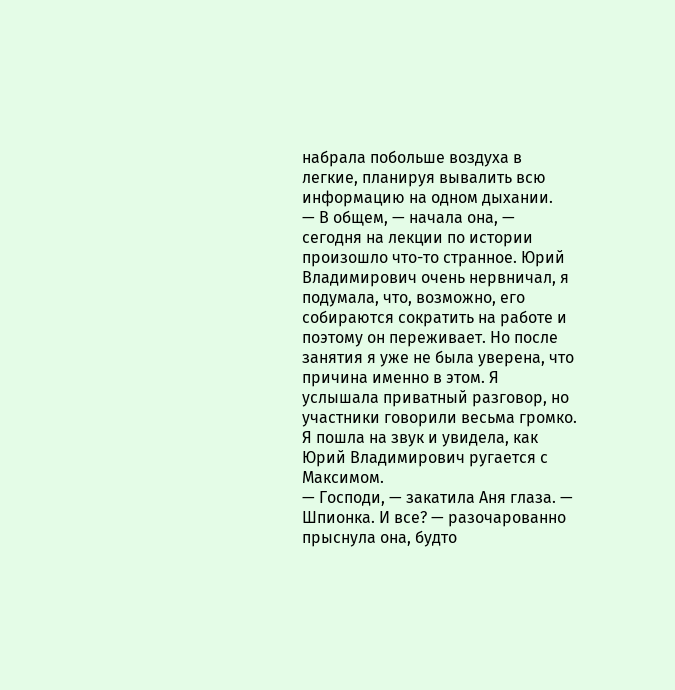набрала побольше воздуха в легкие, планируя вывалить всю информацию на одном дыхании.
— В общем, — начала она, — сегодня на лекции по истории произошло что-то странное. Юрий Владимирович очень нервничал, я подумала, что, возможно, его собираются сократить на работе и поэтому он переживает. Но после занятия я уже не была уверена, что причина именно в этом. Я услышала приватный разговор, но участники говорили весьма громко. Я пошла на звук и увидела, как Юрий Владимирович ругается с Максимом.
— Господи, — закатила Аня глаза. — Шпионка. И все? — разочарованно прыснула она, будто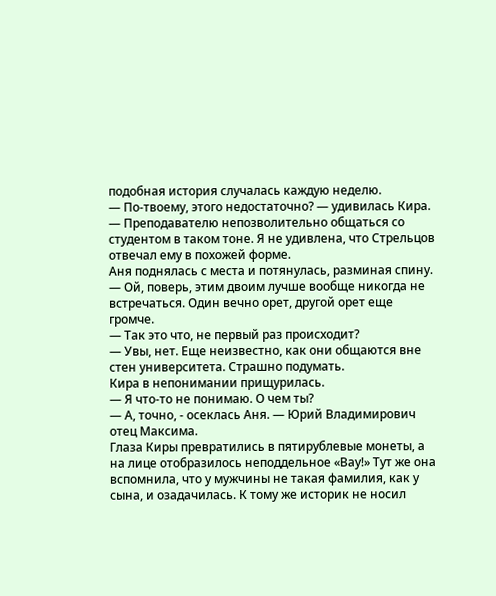подобная история случалась каждую неделю.
— По-твоему, этого недостаточно? — удивилась Кира. — Преподавателю непозволительно общаться со студентом в таком тоне. Я не удивлена, что Стрельцов отвечал ему в похожей форме.
Аня поднялась с места и потянулась, разминая спину.
— Ой, поверь, этим двоим лучше вообще никогда не встречаться. Один вечно орет, другой орет еще громче.
— Так это что, не первый раз происходит?
— Увы, нет. Еще неизвестно, как они общаются вне стен университета. Страшно подумать.
Кира в непонимании прищурилась.
— Я что-то не понимаю. О чем ты?
— А, точно, - осеклась Аня. — Юрий Владимирович отец Максима.
Глаза Киры превратились в пятирублевые монеты, а на лице отобразилось неподдельное «Вау!» Тут же она вспомнила, что у мужчины не такая фамилия, как у сына, и озадачилась. К тому же историк не носил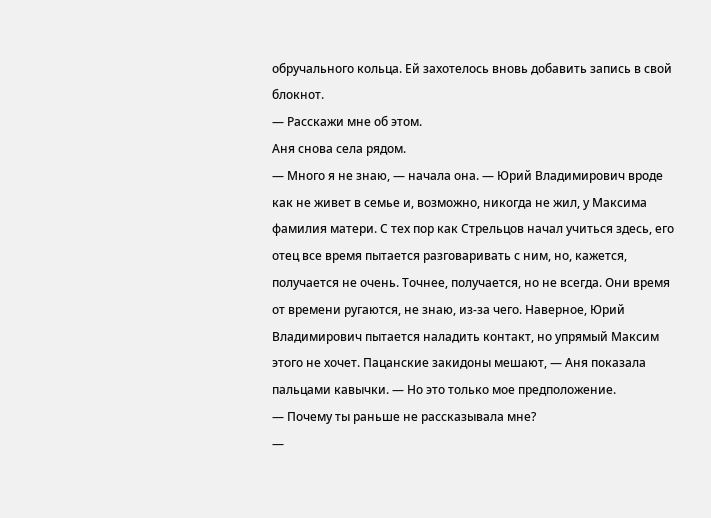обручального кольца. Ей захотелось вновь добавить запись в свой блокнот.
— Расскажи мне об этом.
Аня снова села рядом.
— Много я не знаю, — начала она. — Юрий Владимирович вроде как не живет в семье и, возможно, никогда не жил, у Максима фамилия матери. С тех пор как Стрельцов начал учиться здесь, его отец все время пытается разговаривать с ним, но, кажется, получается не очень. Точнее, получается, но не всегда. Они время от времени ругаются, не знаю, из-за чего. Наверное, Юрий Владимирович пытается наладить контакт, но упрямый Максим этого не хочет. Пацанские закидоны мешают, — Аня показала пальцами кавычки. — Но это только мое предположение.
— Почему ты раньше не рассказывала мне?
—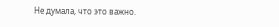Не думала, что это важно.